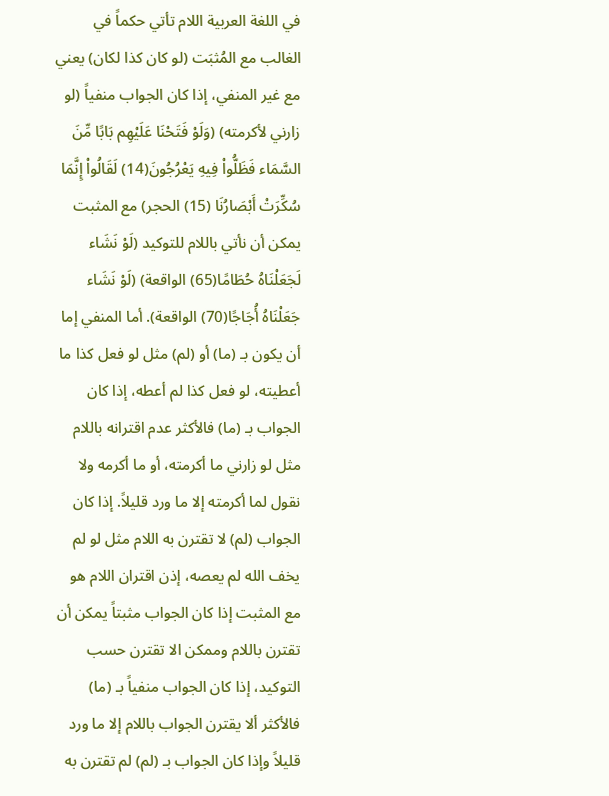في اللغة العربية اللام تأتي حكماً في الغالب مع المُثبَت (لو كان كذا لكان) يعني مع غير المنفي، إذا كان الجواب منفياً (لو زارني لأكرمته) (وَلَوْ فَتَحْنَا عَلَيْهِم بَابًا مِّنَ السَّمَاء فَظَلُّواْ فِيهِ يَعْرُجُونَ(14) لَقَالُواْ إِنَّمَا سُكِّرَتْ أَبْصَارُنَا (15) الحجر) مع المثبت يمكن أن نأتي باللام للتوكيد (لَوْ نَشَاء لَجَعَلْنَاهُ حُطَامًا(65) الواقعة) (لَوْ نَشَاء جَعَلْنَاهُ أُجَاجًا(70) الواقعة). أما المنفي إما أن يكون بـ (ما) أو (لم) مثل لو فعل كذا ما أعطيته، لو فعل كذا لم أعطه، إذا كان الجواب بـ (ما) فالأكثر عدم اقترانه باللام مثل لو زارني ما أكرمته، أو ما أكرمه ولا نقول لما أكرمته إلا ما ورد قليلاً. إذا كان الجواب (لم) لا تقترن به اللام مثل لو لم يخف الله لم يعصه، إذن اقتران اللام هو مع المثبت إذا كان الجواب مثبتاً يمكن أن تقترن باللام وممكن الا تقترن حسب التوكيد، إذا كان الجواب منفياً بـ (ما) فالأكثر ألا يقترن الجواب باللام إلا ما ورد قليلاً وإذا كان الجواب بـ (لم) لم تقترن به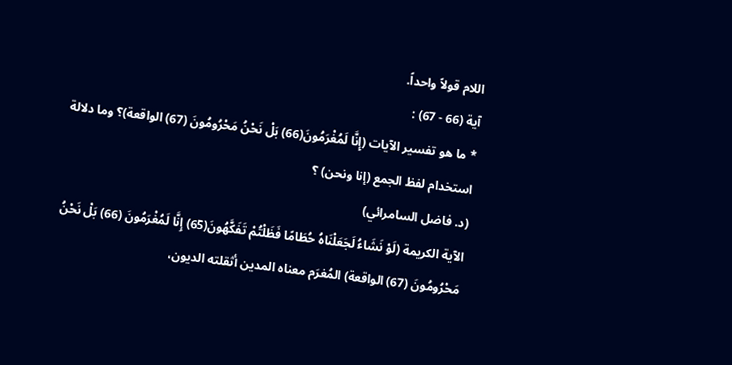اللام قولاً واحداً.
آية (66 - 67) :
* ما هو تفسير الآيات (إِنَّا لَمُغْرَمُونَ(66) بَلْ نَحْنُ مَحْرُومُونَ (67) الواقعة)؟ وما دلالة استخدام لفظ الجمع (إنا ونحن) ؟
(د. فاضل السامرائي)
الآية الكريمة (لَوْ نَشَاءُ لَجَعَلْنَاهُ حُطَامًا فَظَلْتُمْ تَفَكَّهُونَ(65) إِنَّا لَمُغْرَمُونَ (66) بَلْ نَحْنُ مَحْرُومُونَ (67) الواقعة) المُغرَم معناه المدين أثقلته الديون،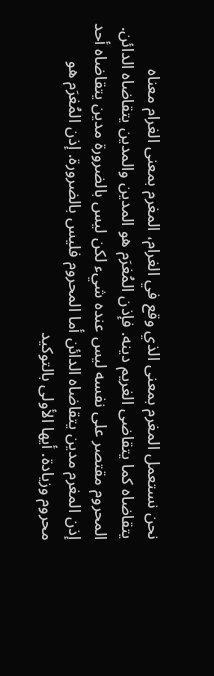نحن نستعمل المغرم بمعنى الذي وقع في الغرام، المغرم بمعنى الغرام معناه يتقاضاه كما يتقاضى الغريم دينه. فإذن المُغرَم هو المدين والمدين يتقاضاه الدائن. المحروم مقتصر على نفسه ليس عنده شيء لكن ليس بالضرورة مدين يتقاضاه أحد إذن المغرم مدين يتقاضاه الدائن أما المحروم فليس بالضرورة. إذن المُغرَم هو محروم وزيادة. أيها الأولى بالتوكيد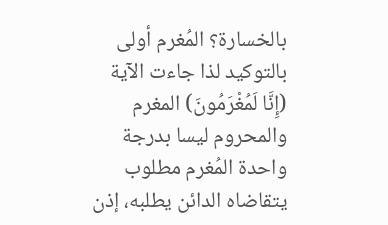بالخسارة؟ المُغرم أولى بالتوكيد لذا جاءت الآية (إِنَّا لَمُغْرَمُونَ) المغرم والمحروم ليسا بدرجة واحدة المُغرم مطلوب يتقاضاه الدائن يطلبه، إذن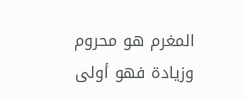المغرم هو محروم وزيادة فهو أولى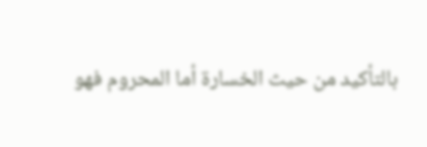بالتأكيد من حيث الخسارة أما المحروم فهو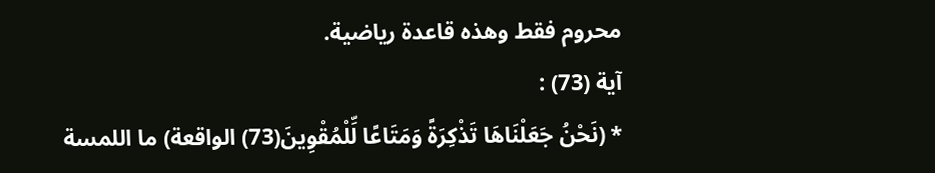محروم فقط وهذه قاعدة رياضية.
آية (73) :
* (نَحْنُ جَعَلْنَاهَا تَذْكِرَةً وَمَتَاعًا لِّلْمُقْوِينَ(73) الواقعة) ما اللمسة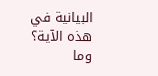البيانية في هذه الآية؟ وما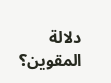دلالة المقوين؟